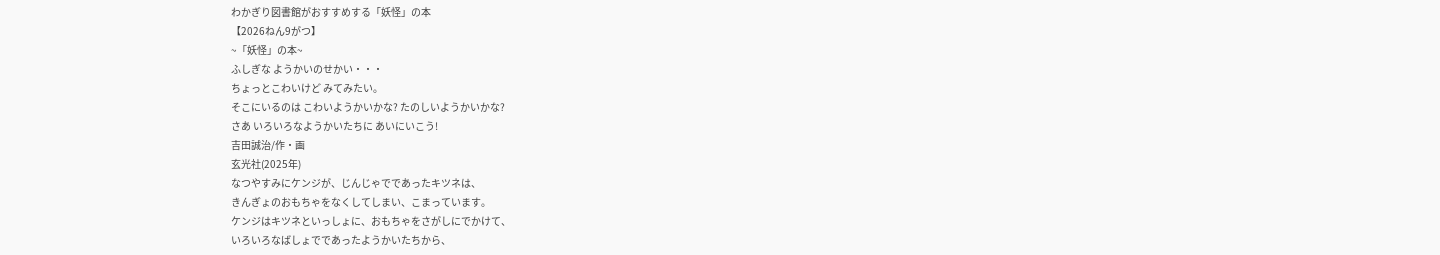わかぎり図書館がおすすめする「妖怪」の本
【2026ねん9がつ】
~「妖怪」の本~
ふしぎな ようかいのせかい・・・
ちょっとこわいけど みてみたい。
そこにいるのは こわいようかいかな? たのしいようかいかな?
さあ いろいろなようかいたちに あいにいこう!
吉田誠治/作・画
玄光社(2025年)
なつやすみにケンジが、じんじゃでであったキツネは、
きんぎょのおもちゃをなくしてしまい、こまっています。
ケンジはキツネといっしょに、おもちゃをさがしにでかけて、
いろいろなばしょでであったようかいたちから、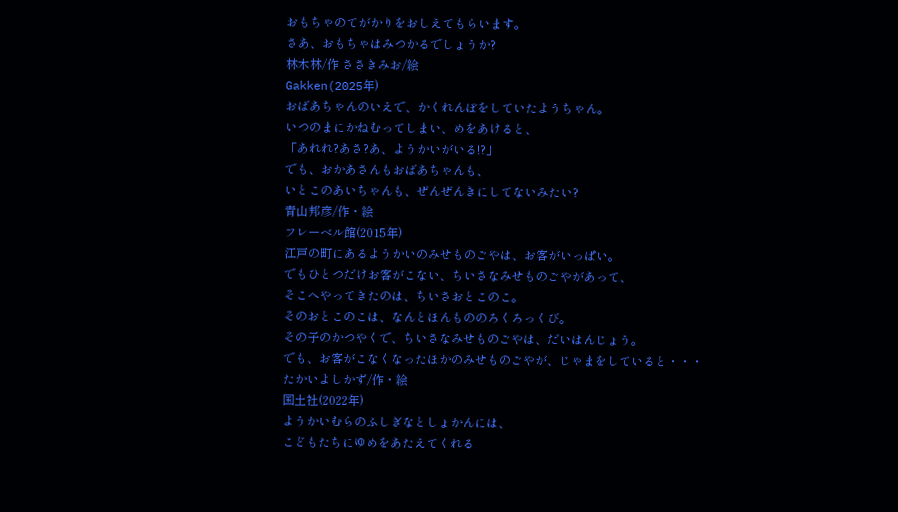おもちゃのてがかりをおしえてもらいます。
さあ、おもちゃはみつかるでしょうか?
林木林/作 ささきみお/絵
Gakken(2025年)
おばあちゃんのいえで、かくれんぼをしていたようちゃん。
いつのまにかねむってしまい、めをあけると、
「あれれ?あさ?あ、ようかいがいる!?」
でも、おかあさんもおばあちゃんも、
いとこのあいちゃんも、ぜんぜんきにしてないみたい?
青山邦彦/作・絵
フレーベル館(2015年)
江戸の町にあるようかいのみせものごやは、お客がいっぱい。
でもひとつだけお客がこない、ちいさなみせものごやがあって、
そこへやってきたのは、ちいさおとこのこ。
そのおとこのこは、なんとほんもののろくろっくび。
その子のかつやくで、ちいさなみせものごやは、だいはんじょう。
でも、お客がこなくなったほかのみせものごやが、じゃまをしていると・・・
たかいよしかず/作・絵
国土社(2022年)
ようかいむらのふしぎなとしょかんには、
こどもたちにゆめをあたえてくれる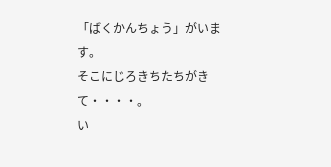「ばくかんちょう」がいます。
そこにじろきちたちがきて・・・・。
い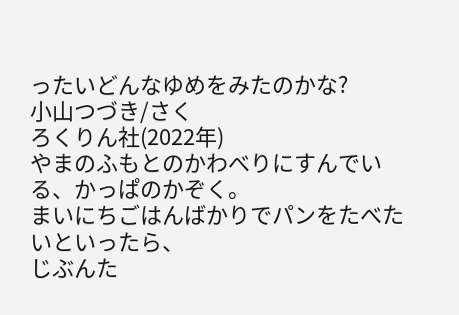ったいどんなゆめをみたのかな?
小山つづき/さく
ろくりん社(2022年)
やまのふもとのかわべりにすんでいる、かっぱのかぞく。
まいにちごはんばかりでパンをたべたいといったら、
じぶんた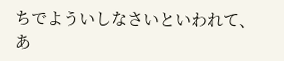ちでよういしなさいといわれて、
あ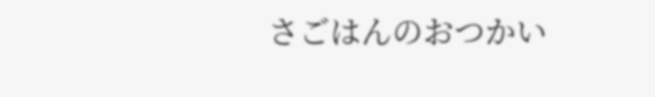さごはんのおつかい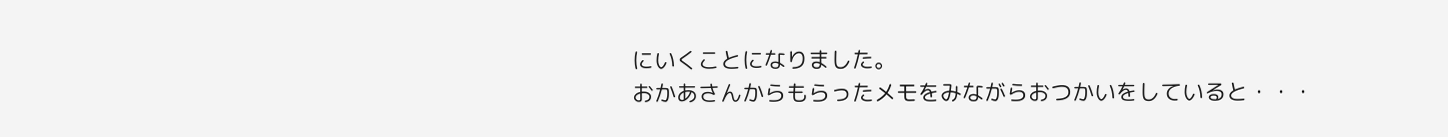にいくことになりました。
おかあさんからもらったメモをみながらおつかいをしていると・・・